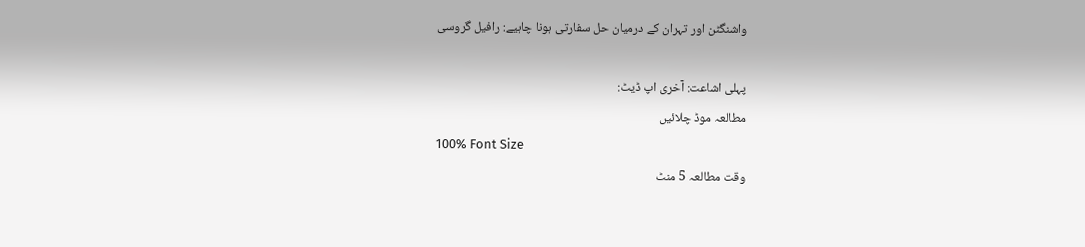واشنگٹن اور تہران کے درمیان حل سفارتی ہونا چاہیے: رافیل گروسی

پہلی اشاعت: آخری اپ ڈیٹ:
مطالعہ موڈ چلائیں
100% Font Size
وقت مطالعہ 5 منٹ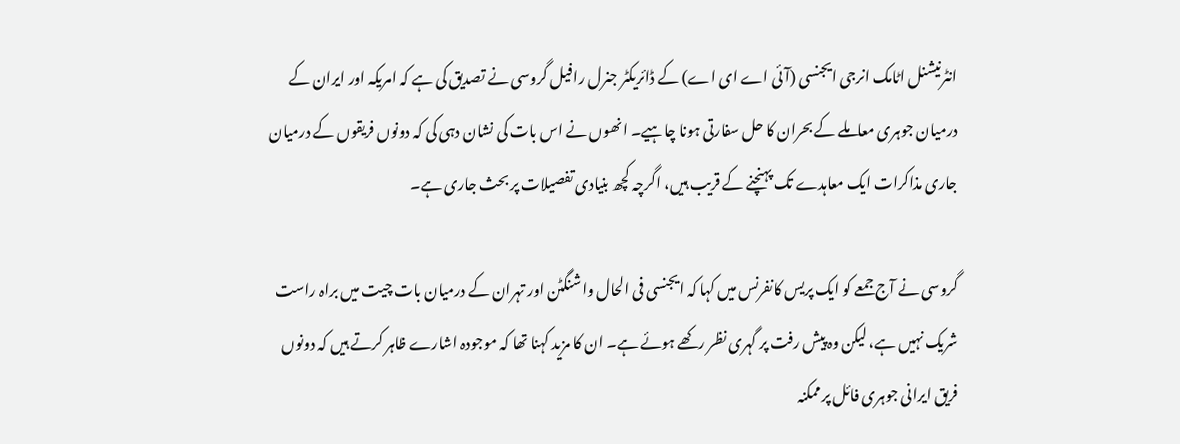انٹرنیشنل اٹامک انرجی ایجنسی (آئی اے ای اے) کے ڈائریکٹر جنرل رافیل گروسی نے تصدیق کی ہے کہ امریکہ اور ایران کے درمیان جوہری معاملے کے بحران کا حل سفارتی ہونا چاہیے۔ انھوں نے اس بات کی نشان دہی کی کہ دونوں فریقوں کے درمیان جاری مذاکرات ایک معاہدے تک پہنچنے کے قریب ہیں، اگرچہ کچھ بنیادی تفصیلات پر بحث جاری ہے۔

گروسی نے آج جمعے کو ایک پریس کانفرنس میں کہا کہ ایجنسی فی الحال واشنگٹن اور تہران کے درمیان بات چیت میں براہ راست شریک نہیں ہے، لیکن وہ پیش رفت پر گہری نظر رکھے ہوئے ہے۔ ان کا مزید کہنا تھا کہ موجودہ اشارے ظاہر کرتے ہیں کہ دونوں فریق ایرانی جوہری فائل پر ممکنہ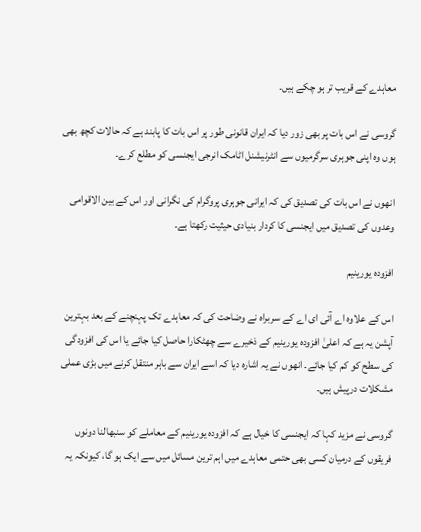معاہدے کے قریب تر ہو چکے ہیں۔

گروسی نے اس بات پر بھی زور دیا کہ ایران قانونی طور پر اس بات کا پابند ہے کہ حالات کچھ بھی ہوں وہ اپنی جوہری سرگرمیوں سے انٹرنیشنل اٹامک انرجی ایجنسی کو مطلع کرے۔

انھوں نے اس بات کی تصدیق کی کہ ایرانی جوہری پروگرام کی نگرانی اور اس کے بین الاقوامی وعدوں کی تصدیق میں ایجنسی کا کردار بنیادی حیثیت رکھتا ہے۔

افزودہ یورینیم

اس کے علاوہ اے آئی ای اے کے سربراہ نے وضاحت کی کہ معاہدے تک پہنچنے کے بعد بہترین آپشن یہ ہے کہ اعلیٰ افزودہ یورینیم کے ذخیرے سے چھٹکارا حاصل کیا جائے یا اس کی افزودگی کی سطح کو کم کیا جائے۔ انھوں نے یہ اشارہ دیا کہ اسے ایران سے باہر منتقل کرنے میں بڑی عملی مشکلات درپیش ہیں۔

گروسی نے مزید کہا کہ ایجنسی کا خیال ہے کہ افزودہ یورینیم کے معاملے کو سنبھالنا دونوں فریقوں کے درمیان کسی بھی حتمی معاہدے میں اہم ترین مسائل میں سے ایک ہو گا، کیونکہ یہ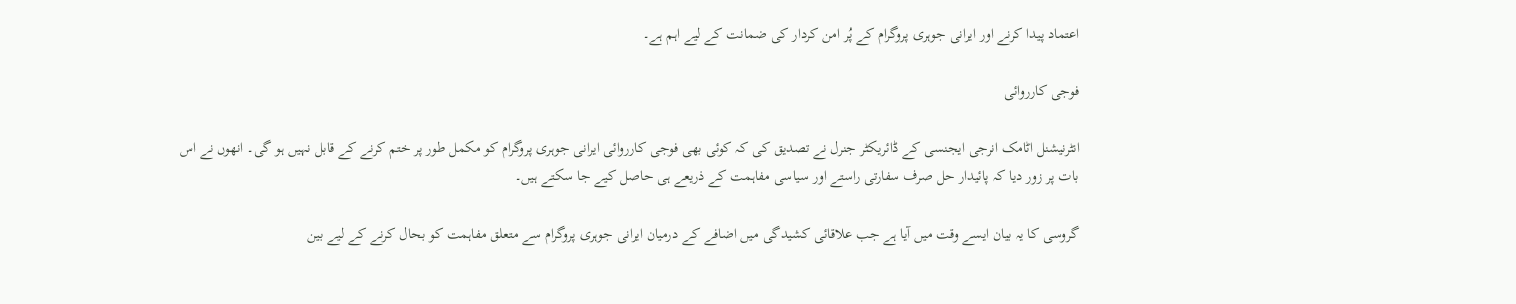اعتماد پیدا کرنے اور ایرانی جوہری پروگرام کے پُر امن کردار کی ضمانت کے لیے اہم ہے۔

فوجی کارروائی

انٹرنیشنل اٹامک انرجی ایجنسی کے ڈائریکٹر جنرل نے تصدیق کی کہ کوئی بھی فوجی کارروائی ایرانی جوہری پروگرام کو مکمل طور پر ختم کرنے کے قابل نہیں ہو گی۔ انھوں نے اس بات پر زور دیا کہ پائیدار حل صرف سفارتی راستے اور سیاسی مفاہمت کے ذریعے ہی حاصل کیے جا سکتے ہیں۔

گروسی کا یہ بیان ایسے وقت میں آیا ہے جب علاقائی کشیدگی میں اضافے کے درمیان ایرانی جوہری پروگرام سے متعلق مفاہمت کو بحال کرنے کے لیے بین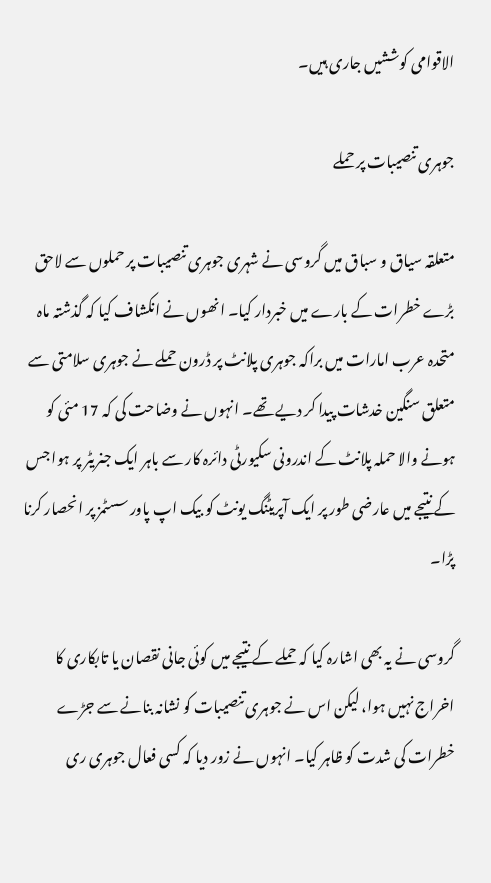الاقوامی کوششیں جاری ہیں۔

جوہری تنصیبات پر حملے

متعلقہ سیاق و سباق میں گروسی نے شہری جوہری تنصیبات پر حملوں سے لاحق بڑے خطرات کے بارے میں خبردار کیا۔ انھوں نے انکشاف کیا کہ گذشتہ ماہ متحدہ عرب امارات میں براکہ جوہری پلانٹ پر ڈرون حملے نے جوہری سلامتی سے متعلق سنگین خدشات پیدا کر دیے تھے۔ انہوں نے وضاحت کی کہ 17 مئی کو ہونے والا حملہ پلانٹ کے اندرونی سکیورٹی دائرہ کار سے باہر ایک جنریٹر پر ہوا جس کے نتیجے میں عارضی طور پر ایک آپریٹنگ یونٹ کو بیک اپ پاور سسٹمز پر انحصار کرنا پڑا۔

گروسی نے یہ بھی اشارہ کیا کہ حملے کے نتیجے میں کوئی جانی نقصان یا تابکاری کا اخراج نہیں ہوا، لیکن اس نے جوہری تنصیبات کو نشانہ بنانے سے جڑے خطرات کی شدت کو ظاہر کیا۔ انہوں نے زور دیا کہ کسی فعال جوہری ری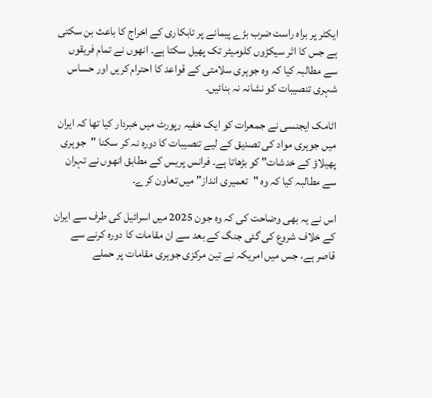ایکٹر پر براہ راست ضرب بڑے پیمانے پر تابکاری کے اخراج کا باعث بن سکتی ہے جس کا اثر سیکڑوں کلومیٹر تک پھیل سکتا ہے۔ انھوں نے تمام فریقوں سے مطالبہ کیا کہ وہ جوہری سلامتی کے قواعد کا احترام کریں اور حساس شہری تنصیبات کو نشانہ نہ بنائیں۔

اٹامک ایجنسی نے جمعرات کو ایک خفیہ رپورٹ میں خبردار کیا تھا کہ ایران میں جوہری مواد کی تصدیق کے لیے تنصیبات کا دورہ نہ کر سکنا "جوہری پھیلاؤ کے خدشات" کو بڑھاتا ہے۔ فرانس پریس کے مطابق انھوں نے تہران سے مطالبہ کیا کہ وہ "تعمیری انداز" میں تعاون کرے۔

اس نے یہ بھی وضاحت کی کہ وہ جون 2025 میں اسرائیل کی طرف سے ایران کے خلاف شروع کی گئی جنگ کے بعد سے ان مقامات کا دورہ کرنے سے قاصر ہے، جس میں امریکہ نے تین مرکزی جوہری مقامات پر حملے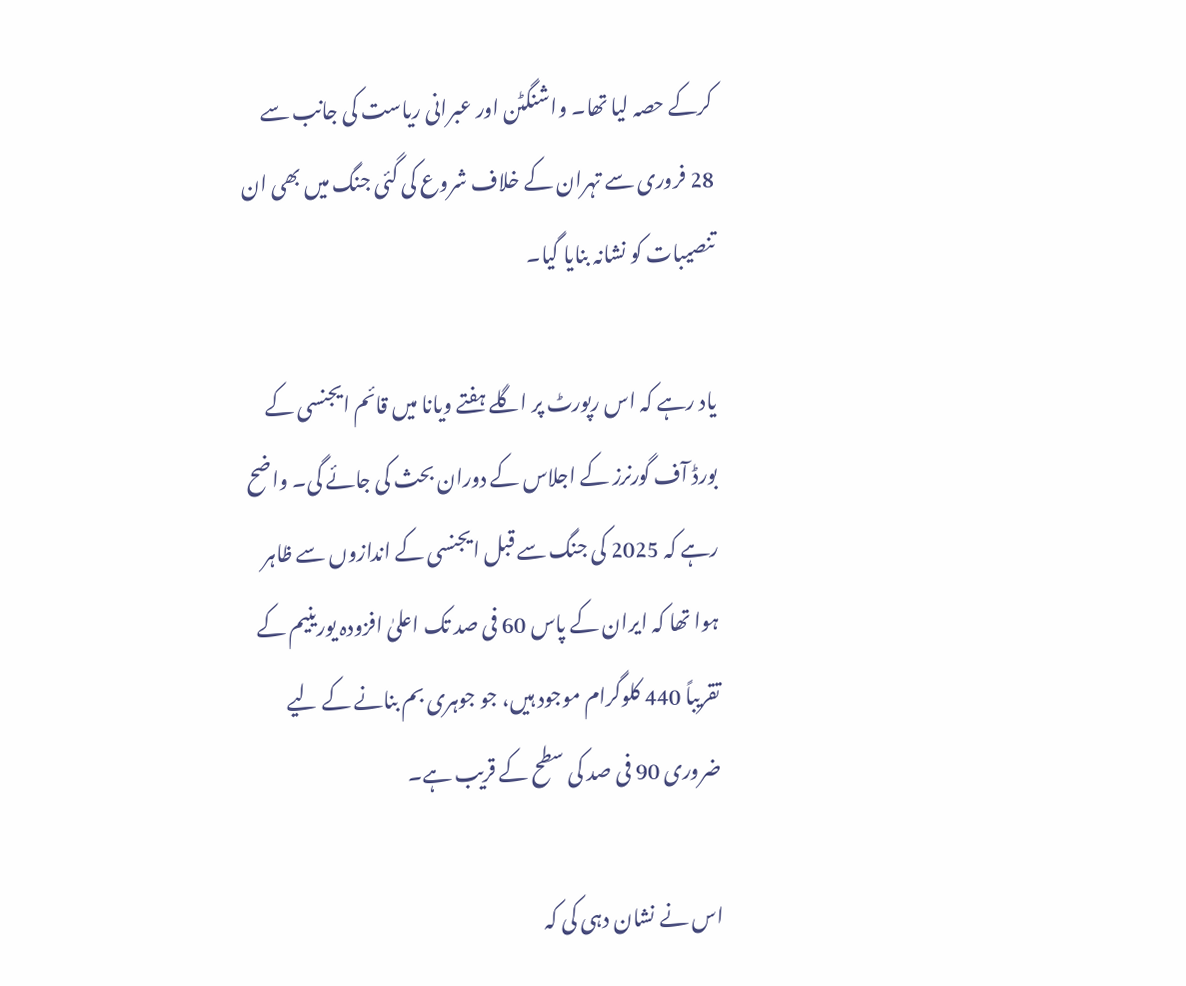کرکے حصہ لیا تھا۔ واشنگٹن اور عبرانی ریاست کی جانب سے 28 فروری سے تہران کے خلاف شروع کی گئی جنگ میں بھی ان تنصیبات کو نشانہ بنایا گیا۔

یاد رہے کہ اس رپورٹ پر اگلے ہفتے ویانا میں قائم ایجنسی کے بورڈ آف گورنرز کے اجلاس کے دوران بحث کی جائے گی۔ واضح رہے کہ 2025 کی جنگ سے قبل ایجنسی کے اندازوں سے ظاہر ہوا تھا کہ ایران کے پاس 60 فی صد تک اعلیٰ افزودہ یورینیم کے تقریباً 440 کلوگرام موجود ہیں، جو جوہری بم بنانے کے لیے ضروری 90 فی صد کی سطح کے قریب ہے۔

اس نے نشان دہی کی کہ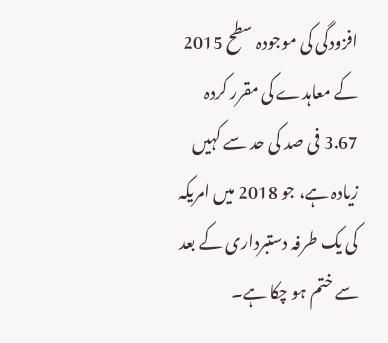افزودگی کی موجودہ سطح 2015 کے معاہدے کی مقرر کردہ 3.67 فی صد کی حد سے کہیں زیادہ ہے، جو 2018 میں امریکہ کی یک طرفہ دستبرداری کے بعد سے ختم ہو چکا ہے۔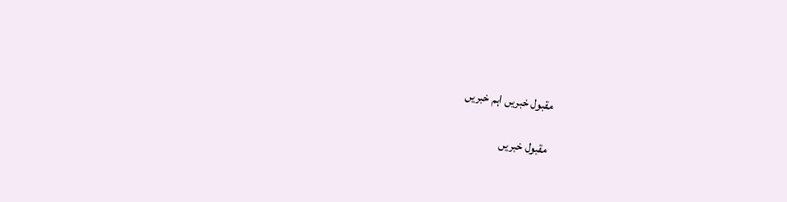مقبول خبریں اہم خبریں

مقبول خبریں